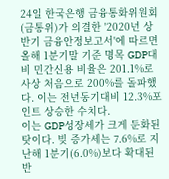24일 한국은행 금융통화위원회(금통위)가 의결한 '2020년 상반기 금융안정보고서'에 따르면 올해 1분기말 기준 명목 GDP대비 민간신용 비율은 201.1%로 사상 처음으로 200%를 돌파했다. 이는 전년동기대비 12.3%포인트 상승한 수치다.
이는 GDP성장세가 크게 둔화된 탓이다. 빚 증가세는 7.6%로 지난해 1분기(6.0%)보다 확대된 반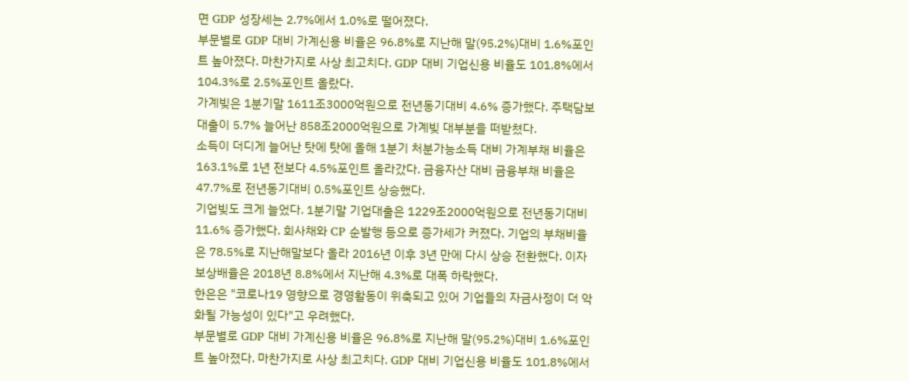면 GDP 성장세는 2.7%에서 1.0%로 떨어졌다.
부문별로 GDP 대비 가계신용 비율은 96.8%로 지난해 말(95.2%)대비 1.6%포인트 높아졌다. 마찬가지로 사상 최고치다. GDP 대비 기업신용 비율도 101.8%에서 104.3%로 2.5%포인트 올랐다.
가계빚은 1분기말 1611조3000억원으로 전년동기대비 4.6% 증가했다. 주택담보대출이 5.7% 늘어난 858조2000억원으로 가계빚 대부분을 떠받쳤다.
소득이 더디게 늘어난 탓에 탓에 올해 1분기 처분가능소득 대비 가계부채 비율은 163.1%로 1년 전보다 4.5%포인트 올라갔다. 금융자산 대비 금융부채 비율은 47.7%로 전년동기대비 0.5%포인트 상승했다.
기업빚도 크게 늘었다. 1분기말 기업대출은 1229조2000억원으로 전년동기대비 11.6% 증가했다. 회사채와 CP 순발행 등으로 증가세가 커졌다. 기업의 부채비율은 78.5%로 지난해말보다 올라 2016년 이후 3년 만에 다시 상승 전환했다. 이자보상배율은 2018년 8.8%에서 지난해 4.3%로 대폭 하락했다.
한은은 "코로나19 영향으로 경영활동이 위축되고 있어 기업들의 자금사정이 더 악화될 가능성이 있다"고 우려했다.
부문별로 GDP 대비 가계신용 비율은 96.8%로 지난해 말(95.2%)대비 1.6%포인트 높아졌다. 마찬가지로 사상 최고치다. GDP 대비 기업신용 비율도 101.8%에서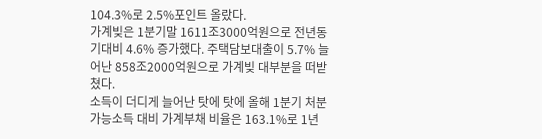104.3%로 2.5%포인트 올랐다.
가계빚은 1분기말 1611조3000억원으로 전년동기대비 4.6% 증가했다. 주택담보대출이 5.7% 늘어난 858조2000억원으로 가계빚 대부분을 떠받쳤다.
소득이 더디게 늘어난 탓에 탓에 올해 1분기 처분가능소득 대비 가계부채 비율은 163.1%로 1년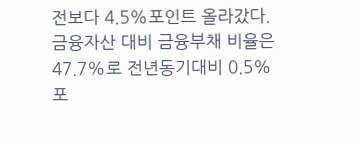전보다 4.5%포인트 올라갔다. 금융자산 대비 금융부채 비율은 47.7%로 전년동기대비 0.5%포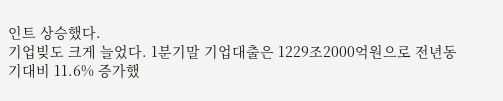인트 상승했다.
기업빚도 크게 늘었다. 1분기말 기업대출은 1229조2000억원으로 전년동기대비 11.6% 증가했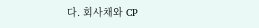다. 회사채와 CP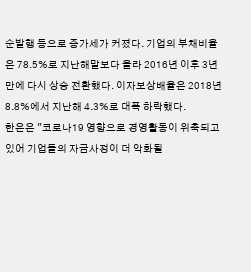순발행 등으로 증가세가 커졌다. 기업의 부채비율은 78.5%로 지난해말보다 올라 2016년 이후 3년 만에 다시 상승 전환했다. 이자보상배율은 2018년 8.8%에서 지난해 4.3%로 대폭 하락했다.
한은은 "코로나19 영향으로 경영활동이 위축되고 있어 기업들의 자금사정이 더 악화될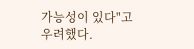가능성이 있다"고 우려했다.